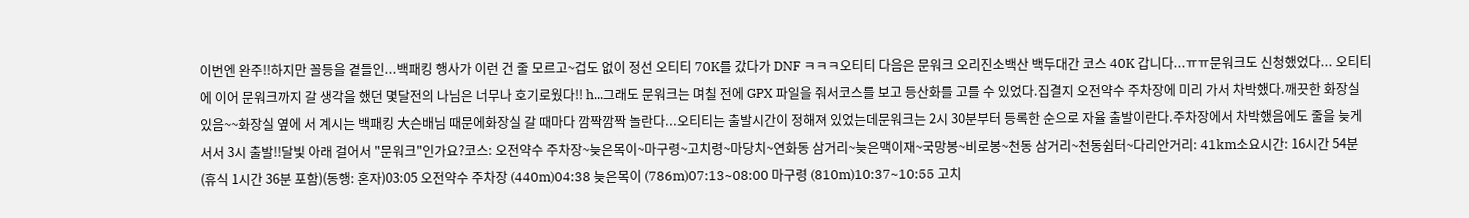이번엔 완주!!하지만 꼴등을 곁들인...백패킹 행사가 이런 건 줄 모르고~겁도 없이 정선 오티티 70K를 갔다가 DNF ㅋㅋㅋ오티티 다음은 문워크 오리진소백산 백두대간 코스 40K 갑니다...ㅠㅠ문워크도 신청했었다... 오티티에 이어 문워크까지 갈 생각을 했던 몇달전의 나님은 너무나 호기로웠다!! h...그래도 문워크는 며칠 전에 GPX 파일을 줘서코스를 보고 등산화를 고를 수 있었다.집결지 오전약수 주차장에 미리 가서 차박했다.깨끗한 화장실 있음~~화장실 옆에 서 계시는 백패킹 大슨배님 때문에화장실 갈 때마다 깜짝깜짝 놀란다...오티티는 출발시간이 정해져 있었는데문워크는 2시 30분부터 등록한 순으로 자율 출발이란다.주차장에서 차박했음에도 줄을 늦게 서서 3시 출발!!달빛 아래 걸어서 "문워크"인가요?코스: 오전약수 주차장~늦은목이~마구령~고치령~마당치~연화동 삼거리~늦은맥이재~국망봉~비로봉~천동 삼거리~천동쉼터~다리안거리: 41km소요시간: 16시간 54분 (휴식 1시간 36분 포함)(동행: 혼자)03:05 오전약수 주차장 (440m)04:38 늦은목이 (786m)07:13~08:00 마구령 (810m)10:37~10:55 고치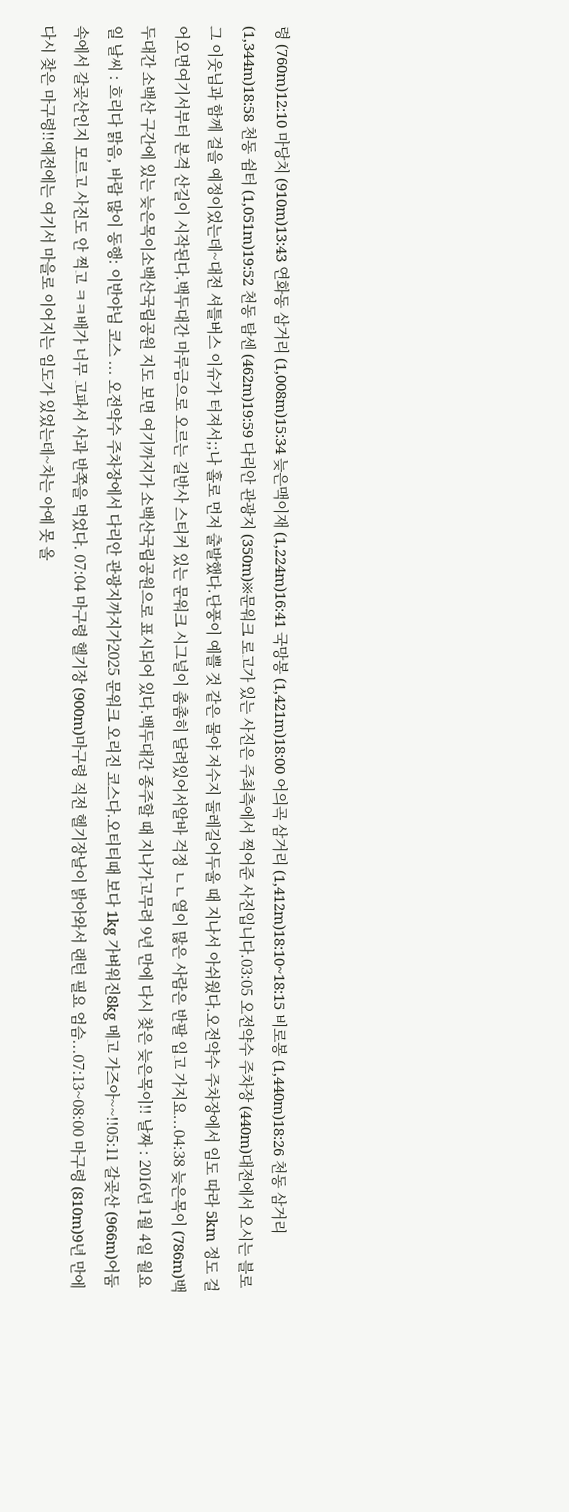령 (760m)12:10 마당치 (910m)13:43 연화동 삼거리 (1,008m)15:34 늦은맥이재 (1,224m)16:41 국망봉 (1,421m)18:00 어의곡 삼거리 (1,412m)18:10~18:15 비로봉 (1,440m)18:26 천동 삼거리 (1,344m)18:58 천동 쉼터 (1,051m)19:52 천동 탐센 (462m)19:59 다리안 관광지 (350m)※문워크 로고가 있는 사진은 주최측에서 찍어준 사진입니다.03:05 오전약수 주차장 (440m)대전에서 오시는 블로그 이웃님과 함께 걸을 예정이었는데~대전 셔틀버스 이슈가 터져서;;나 홀로 먼저 출발했다.단풍이 예쁠 것 같은 물야 저수지 둘레길어두울 때 지나서 아쉬웠다.오전약수 주차장에서 임도 따라 5km 정도 걸어오면여기서부터 본격 산길이 시작된다.백두대간 마루금으로 오르는 길반사 스티커 있는 문워크 시그널이 촘촘히 달려있어서알바 걱정 ㄴㄴ열이 많은 사람은 반팔 입고 가지요...04:38 늦은목이 (786m)백두대간 소백산 구간에 있는 늦은목이소백산국립공원 지도 보면 여기까지가 소백산국립공원으로 표시되어 있다.백두대간 종주할 때 지나가고무려 9년 만에 다시 찾은 늦은목이!! 날짜 : 2016년 1월 4일 월요일 날씨 : 흐리다 맑음, 바람 많이 동행: 이반야님 코스 ... 오전약수 주차장에서 다리안 관광지까지가2025 문워크 오리진 코스다.오티티때 보다 1kg 가벼워진8kg 메고 가즈아~~!!05:11 갈곶산 (966m)어둠 속에서 갈곶산인지 모르고 사진도 안 찍고 ㅋㅋ배가 너무 고파서 사과 반쪽을 먹었다. 07:04 마구령 헬기장 (900m)마구령 직전 헬기장날이 밝아와서 랜턴 필요 엄슴...07:13~08:00 마구령 (810m)9년 만에 다시 찾은 마구령!!예전에는 여기서 마을로 이어지는 임도가 있었는데~차는 아예 못 올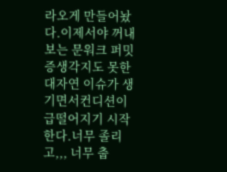라오게 만들어놨다.이제서야 꺼내보는 문워크 퍼밋증생각지도 못한 대자연 이슈가 생기면서컨디션이 급떨어지기 시작한다.너무 졸리고,,, 너무 춥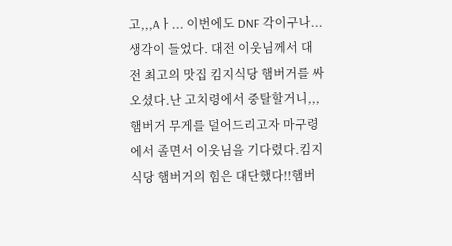고,,,Aㅏ... 이번에도 DNF 각이구나...생각이 들었다. 대전 이웃님께서 대전 최고의 맛집 킴지식당 햄버거를 싸오셨다.난 고치령에서 중탈할거니,,,햄버거 무게를 덜어드리고자 마구령에서 졸면서 이웃님을 기다렸다.킴지식당 햄버거의 힘은 대단했다!!햄버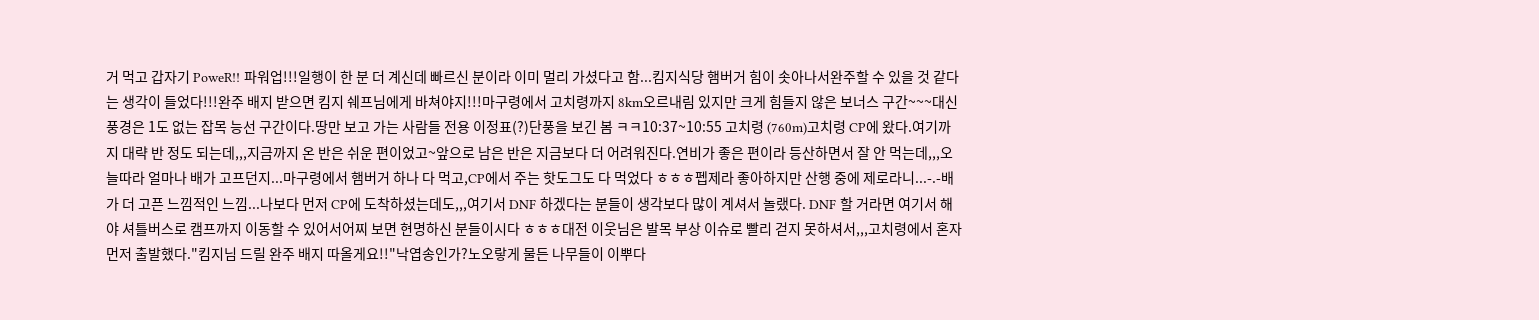거 먹고 갑자기 PoweR!! 파워업!!!일행이 한 분 더 계신데 빠르신 분이라 이미 멀리 가셨다고 함...킴지식당 햄버거 힘이 솟아나서완주할 수 있을 것 같다는 생각이 들었다!!!완주 배지 받으면 킴지 쉐프님에게 바쳐야지!!!마구령에서 고치령까지 8km오르내림 있지만 크게 힘들지 않은 보너스 구간~~~대신 풍경은 1도 없는 잡목 능선 구간이다.땅만 보고 가는 사람들 전용 이정표(?)단풍을 보긴 봄 ㅋㅋ10:37~10:55 고치령 (760m)고치령 CP에 왔다.여기까지 대략 반 정도 되는데,,,지금까지 온 반은 쉬운 편이었고~앞으로 남은 반은 지금보다 더 어려워진다.연비가 좋은 편이라 등산하면서 잘 안 먹는데,,,오늘따라 얼마나 배가 고프던지...마구령에서 햄버거 하나 다 먹고,CP에서 주는 핫도그도 다 먹었다 ㅎㅎㅎ펩제라 좋아하지만 산행 중에 제로라니...-.-배가 더 고픈 느낌적인 느낌...나보다 먼저 CP에 도착하셨는데도,,,여기서 DNF 하겠다는 분들이 생각보다 많이 계셔서 놀랬다. DNF 할 거라면 여기서 해야 셔틀버스로 캠프까지 이동할 수 있어서어찌 보면 현명하신 분들이시다 ㅎㅎㅎ대전 이웃님은 발목 부상 이슈로 빨리 걷지 못하셔서,,,고치령에서 혼자 먼저 출발했다."킴지님 드릴 완주 배지 따올게요!!"낙엽송인가?노오랗게 물든 나무들이 이뿌다